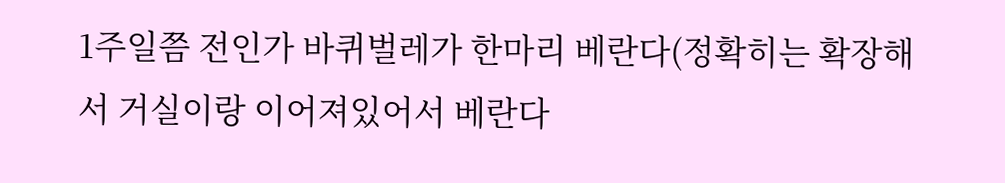1주일쯤 전인가 바퀴벌레가 한마리 베란다(정확히는 확장해서 거실이랑 이어져있어서 베란다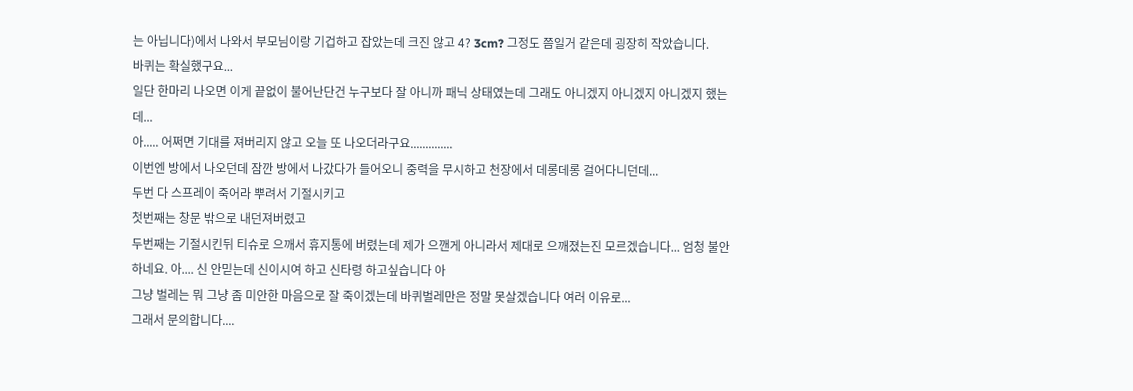는 아닙니다)에서 나와서 부모님이랑 기겁하고 잡았는데 크진 않고 4? 3cm? 그정도 쯤일거 같은데 굉장히 작았습니다.
바퀴는 확실했구요...
일단 한마리 나오면 이게 끝없이 불어난단건 누구보다 잘 아니까 패닉 상태였는데 그래도 아니겠지 아니겠지 아니겠지 했는데...
아..... 어쩌면 기대를 져버리지 않고 오늘 또 나오더라구요..............
이번엔 방에서 나오던데 잠깐 방에서 나갔다가 들어오니 중력을 무시하고 천장에서 데롱데롱 걸어다니던데...
두번 다 스프레이 죽어라 뿌려서 기절시키고
첫번째는 창문 밖으로 내던져버렸고
두번째는 기절시킨뒤 티슈로 으깨서 휴지통에 버렸는데 제가 으깬게 아니라서 제대로 으깨졌는진 모르겠습니다... 엄청 불안하네요. 아.... 신 안믿는데 신이시여 하고 신타령 하고싶습니다 아
그냥 벌레는 뭐 그냥 좀 미안한 마음으로 잘 죽이겠는데 바퀴벌레만은 정말 못살겠습니다 여러 이유로...
그래서 문의합니다....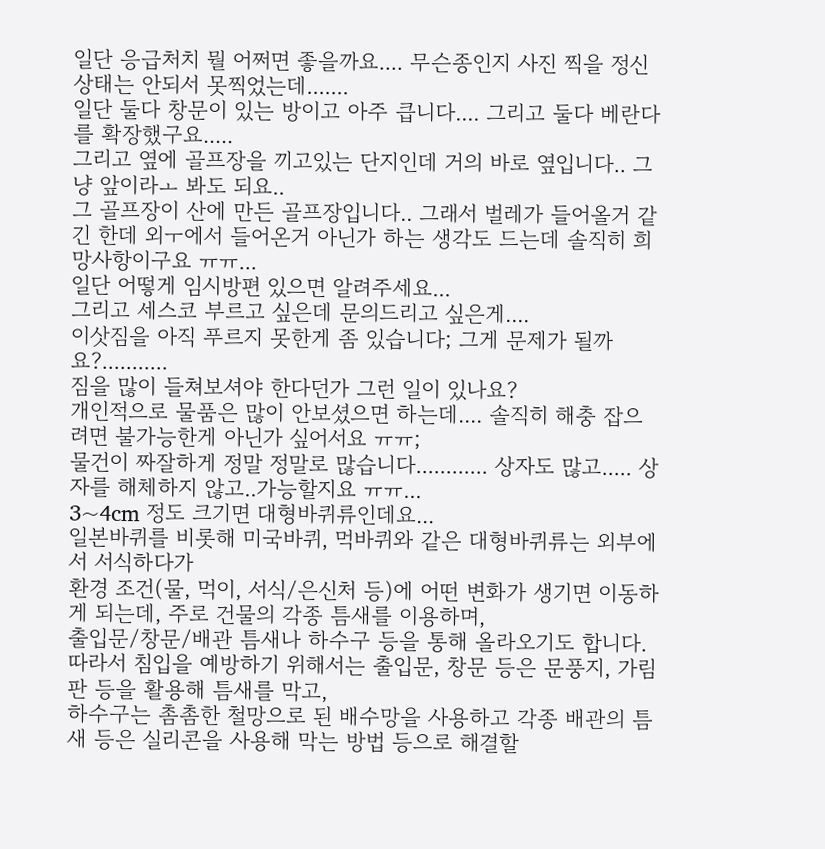일단 응급처치 뭘 어쩌면 좋을까요.... 무슨종인지 사진 찍을 정신상태는 안되서 못찍었는데.......
일단 둘다 창문이 있는 방이고 아주 큽니다.... 그리고 둘다 베란다를 확장했구요.....
그리고 옆에 골프장을 끼고있는 단지인데 거의 바로 옆입니다.. 그냥 앞이라ㅗ 봐도 되요..
그 골프장이 산에 만든 골프장입니다.. 그래서 벌레가 들어올거 같긴 한데 외ㅜ에서 들어온거 아닌가 하는 생각도 드는데 솔직히 희망사항이구요 ㅠㅠ...
일단 어떻게 임시방편 있으면 알려주세요...
그리고 세스코 부르고 싶은데 문의드리고 싶은게....
이삿짐을 아직 푸르지 못한게 좀 있습니다; 그게 문제가 될까요?...........
짐을 많이 들쳐보셔야 한다던가 그런 일이 있나요?
개인적으로 물품은 많이 안보셨으면 하는데.... 솔직히 해충 잡으려면 불가능한게 아닌가 싶어서요 ㅠㅠ;
물건이 짜잘하게 정말 정말로 많습니다............ 상자도 많고..... 상자를 해체하지 않고..가능할지요 ㅠㅠ...
3~4cm 정도 크기면 대형바퀴류인데요...
일본바퀴를 비롯해 미국바퀴, 먹바퀴와 같은 대형바퀴류는 외부에서 서식하다가
환경 조건(물, 먹이, 서식/은신처 등)에 어떤 변화가 생기면 이동하게 되는데, 주로 건물의 각종 틈새를 이용하며,
출입문/창문/배관 틈새나 하수구 등을 통해 올라오기도 합니다.
따라서 침입을 예방하기 위해서는 출입문, 창문 등은 문풍지, 가림판 등을 활용해 틈새를 막고,
하수구는 촘촘한 철망으로 된 배수망을 사용하고 각종 배관의 틈새 등은 실리콘을 사용해 막는 방법 등으로 해결할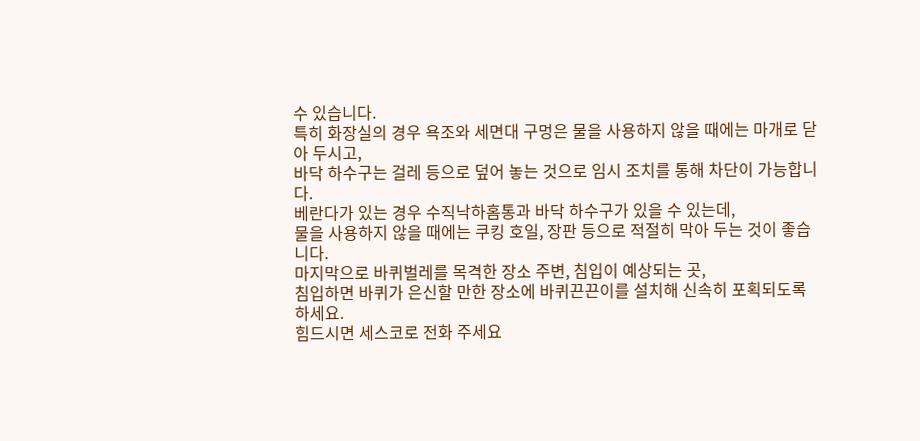수 있습니다.
특히 화장실의 경우 욕조와 세면대 구멍은 물을 사용하지 않을 때에는 마개로 닫아 두시고,
바닥 하수구는 걸레 등으로 덮어 놓는 것으로 임시 조치를 통해 차단이 가능합니다.
베란다가 있는 경우 수직낙하홈통과 바닥 하수구가 있을 수 있는데,
물을 사용하지 않을 때에는 쿠킹 호일, 장판 등으로 적절히 막아 두는 것이 좋습니다.
마지막으로 바퀴벌레를 목격한 장소 주변, 침입이 예상되는 곳,
침입하면 바퀴가 은신할 만한 장소에 바퀴끈끈이를 설치해 신속히 포획되도록 하세요.
힘드시면 세스코로 전화 주세요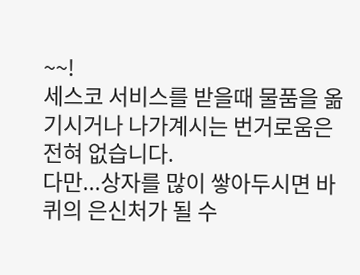~~!
세스코 서비스를 받을때 물품을 옮기시거나 나가계시는 번거로움은 전혀 없습니다.
다만...상자를 많이 쌓아두시면 바퀴의 은신처가 될 수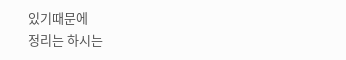있기때문에
정리는 하시는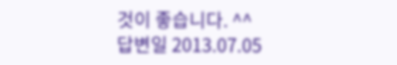것이 좋습니다. ^^
답변일 2013.07.05